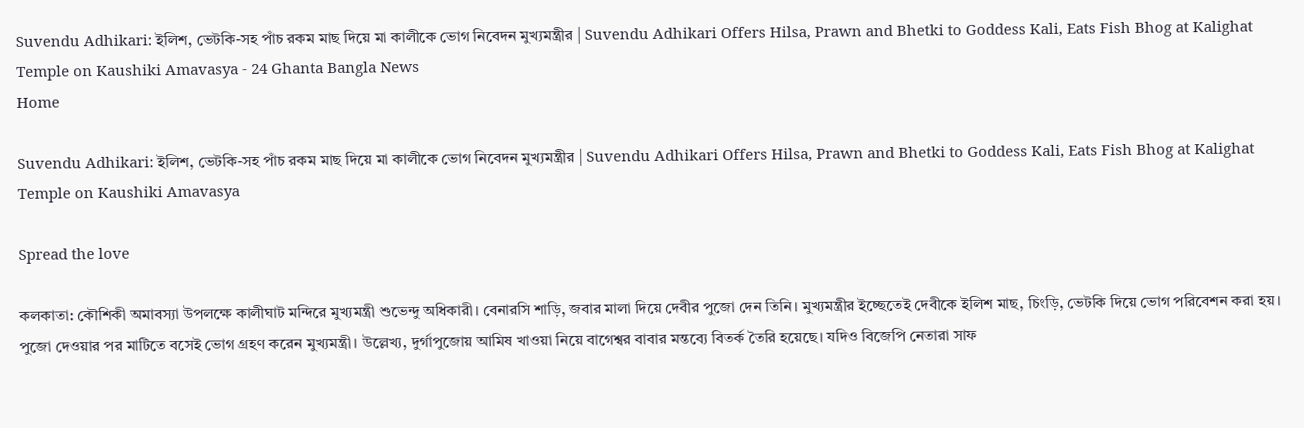Suvendu Adhikari: ইলিশ, ভেটকি-সহ পাঁচ রকম মাছ দিয়ে মা কালীকে ভোগ নিবেদন মুখ্যমন্ত্রীর | Suvendu Adhikari Offers Hilsa, Prawn and Bhetki to Goddess Kali, Eats Fish Bhog at Kalighat Temple on Kaushiki Amavasya - 24 Ghanta Bangla News
Home

Suvendu Adhikari: ইলিশ, ভেটকি-সহ পাঁচ রকম মাছ দিয়ে মা কালীকে ভোগ নিবেদন মুখ্যমন্ত্রীর | Suvendu Adhikari Offers Hilsa, Prawn and Bhetki to Goddess Kali, Eats Fish Bhog at Kalighat Temple on Kaushiki Amavasya

Spread the love

কলকাতা: কৌশিকী অমাবস্যা উপলক্ষে কালীঘাট মন্দিরে মুখ্যমন্ত্রী শুভেন্দু অধিকারী। বেনারসি শাড়ি, জবার মালা দিয়ে দেবীর পুজো দেন তিনি। মুখ্যমন্ত্রীর ইচ্ছেতেই দেবীকে ইলিশ মাছ, চিংড়ি, ভেটকি দিয়ে ভোগ পরিবেশন করা হয়। পুজো দেওয়ার পর মাটিতে বসেই ভোগ গ্রহণ করেন মুখ্যমন্ত্রী। উল্লেখ্য, দুর্গাপুজোয় আমিষ খাওয়া নিয়ে বাগেশ্বর বাবার মন্তব্যে বিতর্ক তৈরি হয়েছে। যদিও বিজেপি নেতারা সাফ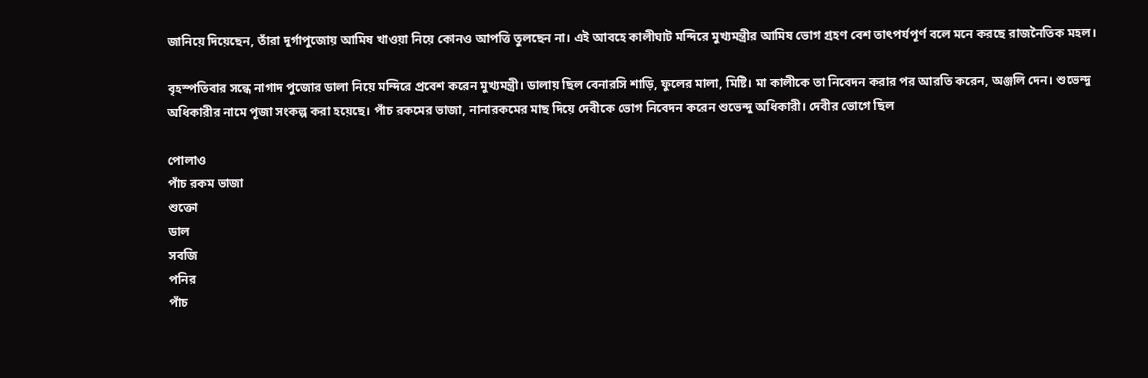জানিয়ে দিয়েছেন, তাঁরা দুর্গাপুজোয় আমিষ খাওয়া নিয়ে কোনও আপত্তি তুলছেন না। এই আবহে কালীঘাট মন্দিরে মুখ্যমন্ত্রীর আমিষ ভোগ গ্রহণ বেশ তাৎপর্যপূর্ণ বলে মনে করছে রাজনৈতিক মহল।

বৃহস্পতিবার সন্ধে নাগাদ পুজোর ডালা নিয়ে মন্দিরে প্রবেশ করেন মুখ্যমন্ত্রী। ডালায় ছিল বেনারসি শাড়ি, ফুলের মালা, মিষ্টি। মা কালীকে তা নিবেদন করার পর আরতি করেন, অঞ্জলি দেন। শুভেন্দু অধিকারীর নামে পূজা সংকল্প করা হয়েছে। পাঁচ রকমের ভাজা, নানারকমের মাছ দিয়ে দেবীকে ভোগ নিবেদন করেন শুভেন্দু অধিকারী। দেবীর ভোগে ছিল

পোলাও
পাঁচ রকম ভাজা
শুক্তো
ডাল
সবজি
পনির
পাঁচ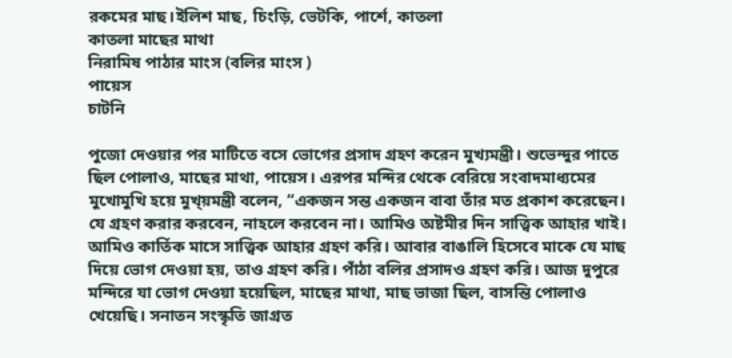রকমের মাছ।ইলিশ মাছ, চিংড়ি, ভেটকি, পার্শে, কাতলা
কাতলা মাছের মাথা
নিরামিষ পাঠার মাংস (বলির মাংস )
পায়েস
চাটনি

পুজো দেওয়ার পর মাটিতে বসে ভোগের প্রসাদ গ্রহণ করেন মুখ্যমন্ত্রী। শুভেন্দুর পাতে ছিল পোলাও, মাছের মাথা, পায়েস। এরপর মন্দির থেকে বেরিয়ে সংবাদমাধ্যমের মুখোমুখি হয়ে মুখ্য়মন্ত্রী বলেন, “একজন সন্ত একজন বাবা তাঁর মত প্রকাশ করেছেন। যে গ্রহণ করার করবেন, নাহলে করবেন না। আমিও অষ্টমীর দিন সাত্ত্বিক আহার খাই। আমিও কার্তিক মাসে সাত্ত্বিক আহার গ্রহণ করি। আবার বাঙালি হিসেবে মাকে যে মাছ দিয়ে ভোগ দেওয়া হয়, তাও গ্রহণ করি। পাঁঠা বলির প্রসাদও গ্রহণ করি। আজ দুপুরে মন্দিরে যা ভোগ দেওয়া হয়েছিল, মাছের মাথা, মাছ ভাজা ছিল, বাসন্তি পোলাও খেয়েছি। সনাতন সংস্কৃতি জাগ্রত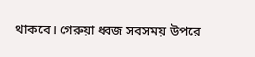থাকবে। গেরুয়া ধ্বজ সবসময় উপরে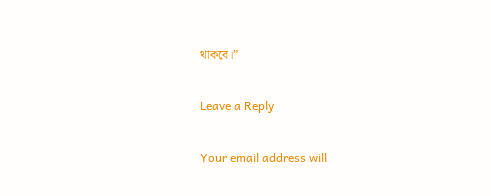থাকবে।”

Leave a Reply

Your email address will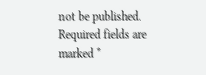not be published. Required fields are marked *